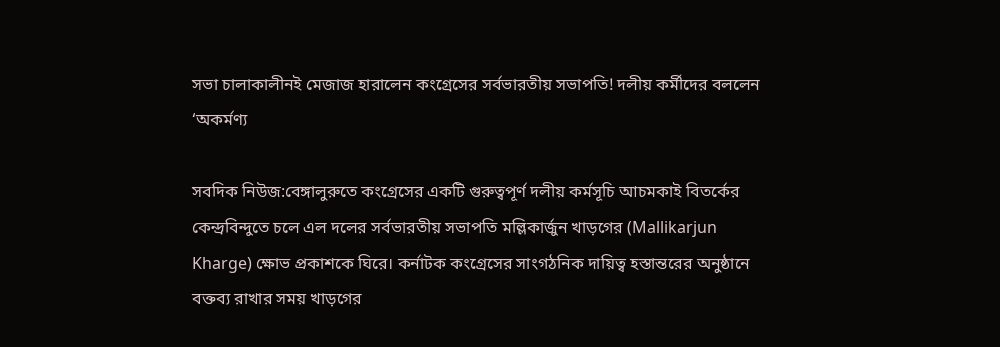সভা চালাকালীনই মেজাজ হারালেন কংগ্রেসের সর্বভারতীয় সভাপতি! দলীয় কর্মীদের বললেন ‘অকর্মণ্য

সবদিক নিউজ:বেঙ্গালুরুতে কংগ্রেসের একটি গুরুত্বপূর্ণ দলীয় কর্মসূচি আচমকাই বিতর্কের কেন্দ্রবিন্দুতে চলে এল দলের সর্বভারতীয় সভাপতি মল্লিকার্জুন খাড়গের (Mallikarjun Kharge) ক্ষোভ প্রকাশকে ঘিরে। কর্নাটক কংগ্রেসের সাংগঠনিক দায়িত্ব হস্তান্তরের অনুষ্ঠানে বক্তব্য রাখার সময় খাড়গের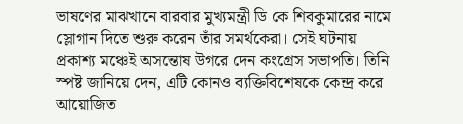ভাষণের মাঝখানে বারবার মুখ্যমন্ত্রী ডি কে শিবকুমারের নামে স্লোগান দিতে শুরু করেন তাঁর সমর্থকেরা। সেই ঘটনায় প্রকাশ্য মঞ্চেই অসন্তোষ উগরে দেন কংগ্রেস সভাপতি। তিনি স্পষ্ট জানিয়ে দেন, এটি কোনও ব্যক্তিবিশেষকে কেন্দ্র করে আয়োজিত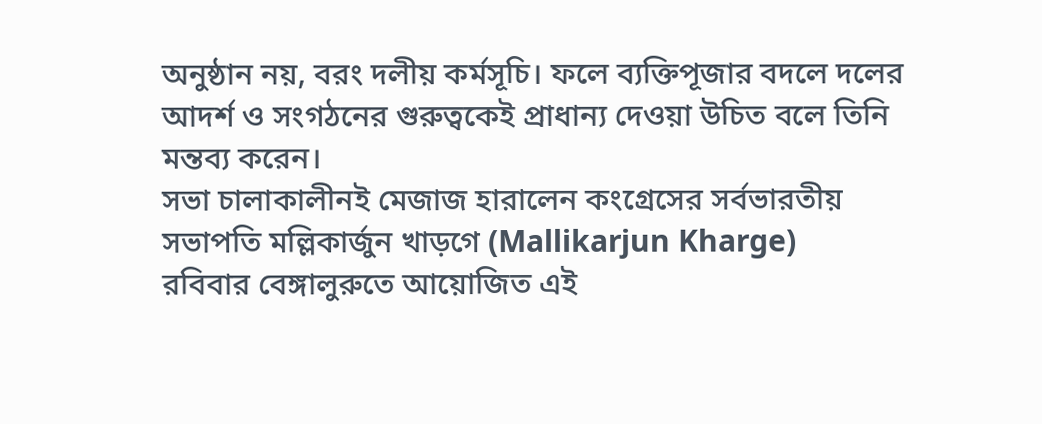অনুষ্ঠান নয়, বরং দলীয় কর্মসূচি। ফলে ব্যক্তিপূজার বদলে দলের আদর্শ ও সংগঠনের গুরুত্বকেই প্রাধান্য দেওয়া উচিত বলে তিনি মন্তব্য করেন।
সভা চালাকালীনই মেজাজ হারালেন কংগ্রেসের সর্বভারতীয় সভাপতি মল্লিকার্জুন খাড়গে (Mallikarjun Kharge)
রবিবার বেঙ্গালুরুতে আয়োজিত এই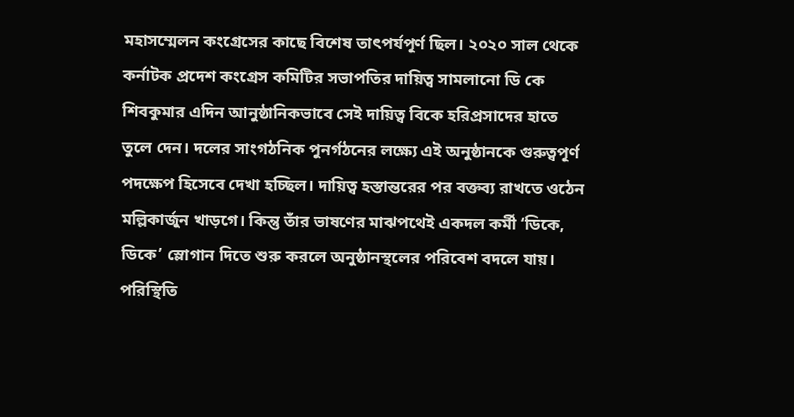মহাসম্মেলন কংগ্রেসের কাছে বিশেষ তাৎপর্যপূর্ণ ছিল। ২০২০ সাল থেকে কর্নাটক প্রদেশ কংগ্রেস কমিটির সভাপতির দায়িত্ব সামলানো ডি কে শিবকুমার এদিন আনুষ্ঠানিকভাবে সেই দায়িত্ব বিকে হরিপ্রসাদের হাতে তুলে দেন। দলের সাংগঠনিক পুনর্গঠনের লক্ষ্যে এই অনুষ্ঠানকে গুরুত্বপূর্ণ পদক্ষেপ হিসেবে দেখা হচ্ছিল। দায়িত্ব হস্তান্তরের পর বক্তব্য রাখতে ওঠেন মল্লিকার্জুন খাড়গে। কিন্তু তাঁর ভাষণের মাঝপথেই একদল কর্মী ‘ডিকে, ডিকে’ স্লোগান দিতে শুরু করলে অনুষ্ঠানস্থলের পরিবেশ বদলে যায়। পরিস্থিতি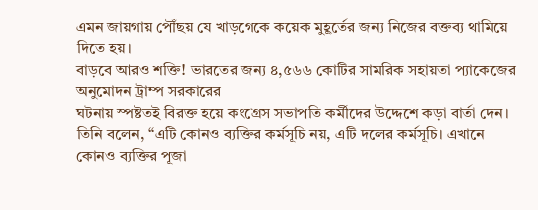এমন জায়গায় পৌঁছয় যে খাড়গেকে কয়েক মুহূর্তের জন্য নিজের বক্তব্য থামিয়ে দিতে হয়।
বাড়বে আরও শক্তি! ভারতের জন্য ৪,৫৬৬ কোটির সামরিক সহায়তা প্যাকেজের অনুমোদন ট্রাম্প সরকারের
ঘটনায় স্পষ্টতই বিরক্ত হয়ে কংগ্রেস সভাপতি কর্মীদের উদ্দেশে কড়া বার্তা দেন। তিনি বলেন, “এটি কোনও ব্যক্তির কর্মসূচি নয়, এটি দলের কর্মসূচি। এখানে কোনও ব্যক্তির পূজা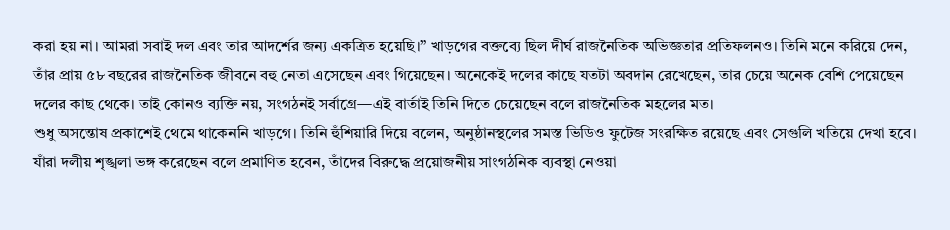করা হয় না। আমরা সবাই দল এবং তার আদর্শের জন্য একত্রিত হয়েছি।” খাড়গের বক্তব্যে ছিল দীর্ঘ রাজনৈতিক অভিজ্ঞতার প্রতিফলনও। তিনি মনে করিয়ে দেন, তাঁর প্রায় ৫৮ বছরের রাজনৈতিক জীবনে বহু নেতা এসেছেন এবং গিয়েছেন। অনেকেই দলের কাছে যতটা অবদান রেখেছেন, তার চেয়ে অনেক বেশি পেয়েছেন দলের কাছ থেকে। তাই কোনও ব্যক্তি নয়, সংগঠনই সর্বাগ্রে—এই বার্তাই তিনি দিতে চেয়েছেন বলে রাজনৈতিক মহলের মত।
শুধু অসন্তোষ প্রকাশেই থেমে থাকেননি খাড়গে। তিনি হুঁশিয়ারি দিয়ে বলেন, অনুষ্ঠানস্থলের সমস্ত ভিডিও ফুটেজ সংরক্ষিত রয়েছে এবং সেগুলি খতিয়ে দেখা হবে। যাঁরা দলীয় শৃঙ্খলা ভঙ্গ করেছেন বলে প্রমাণিত হবেন, তাঁদের বিরুদ্ধে প্রয়োজনীয় সাংগঠনিক ব্যবস্থা নেওয়া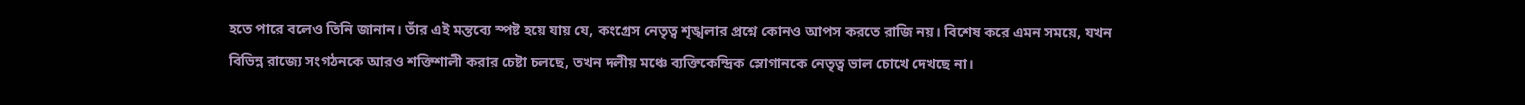হতে পারে বলেও তিনি জানান। তাঁর এই মন্তব্যে স্পষ্ট হয়ে যায় যে, কংগ্রেস নেতৃত্ব শৃঙ্খলার প্রশ্নে কোনও আপস করতে রাজি নয়। বিশেষ করে এমন সময়ে, যখন বিভিন্ন রাজ্যে সংগঠনকে আরও শক্তিশালী করার চেষ্টা চলছে, তখন দলীয় মঞ্চে ব্যক্তিকেন্দ্রিক স্লোগানকে নেতৃত্ব ভাল চোখে দেখছে না।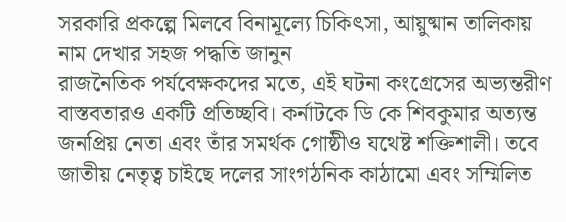সরকারি প্রকল্পে মিলবে বিনামূল্যে চিকিৎসা, আয়ুষ্মান তালিকায় নাম দেখার সহজ পদ্ধতি জানুন
রাজনৈতিক পর্যবেক্ষকদের মতে, এই ঘটনা কংগ্রেসের অভ্যন্তরীণ বাস্তবতারও একটি প্রতিচ্ছবি। কর্নাটকে ডি কে শিবকুমার অত্যন্ত জনপ্রিয় নেতা এবং তাঁর সমর্থক গোষ্ঠীও যথেষ্ট শক্তিশালী। তবে জাতীয় নেতৃত্ব চাইছে দলের সাংগঠনিক কাঠামো এবং সম্মিলিত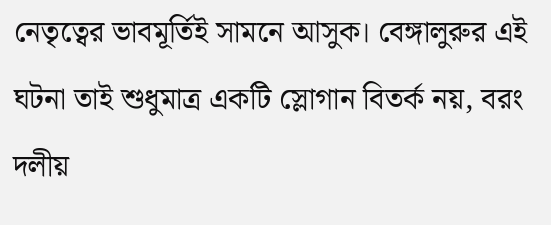নেতৃত্বের ভাবমূর্তিই সামনে আসুক। বেঙ্গালুরুর এই ঘটনা তাই শুধুমাত্র একটি স্লোগান বিতর্ক নয়, বরং দলীয়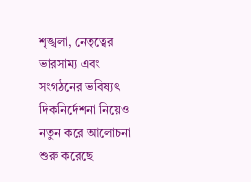শৃঙ্খলা, নেতৃত্বের ভারসাম্য এবং সংগঠনের ভবিষ্যৎ দিকনির্দেশনা নিয়েও নতুন করে আলোচনা শুরু করেছে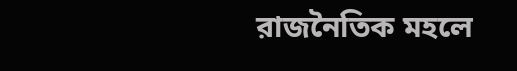রাজনৈতিক মহলে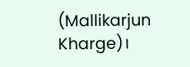(Mallikarjun Kharge)।